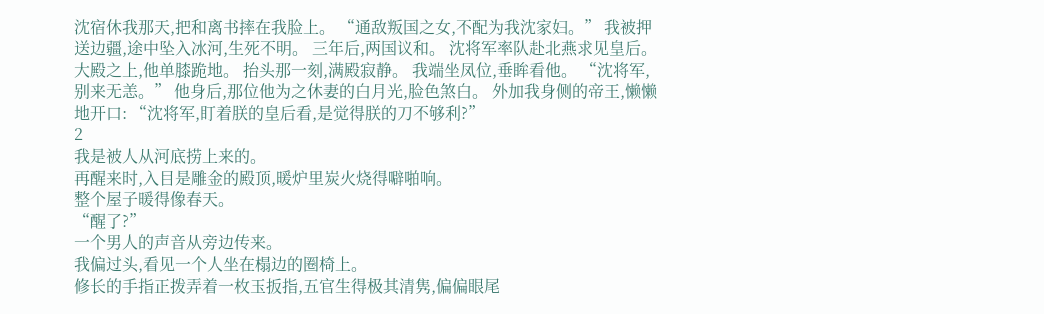沈宿休我那天,把和离书摔在我脸上。 “通敌叛国之女,不配为我沈家妇。” 我被押送边疆,途中坠入冰河,生死不明。 三年后,两国议和。 沈将军率队赴北燕求见皇后。 大殿之上,他单膝跪地。 抬头那一刻,满殿寂静。 我端坐凤位,垂眸看他。 “沈将军,别来无恙。” 他身后,那位他为之休妻的白月光,脸色煞白。 外加我身侧的帝王,懒懒地开口: “沈将军,盯着朕的皇后看,是觉得朕的刀不够利?”
2
我是被人从河底捞上来的。
再醒来时,入目是雕金的殿顶,暖炉里炭火烧得噼啪响。
整个屋子暖得像春天。
“醒了?”
一个男人的声音从旁边传来。
我偏过头,看见一个人坐在榻边的圈椅上。
修长的手指正拨弄着一枚玉扳指,五官生得极其清隽,偏偏眼尾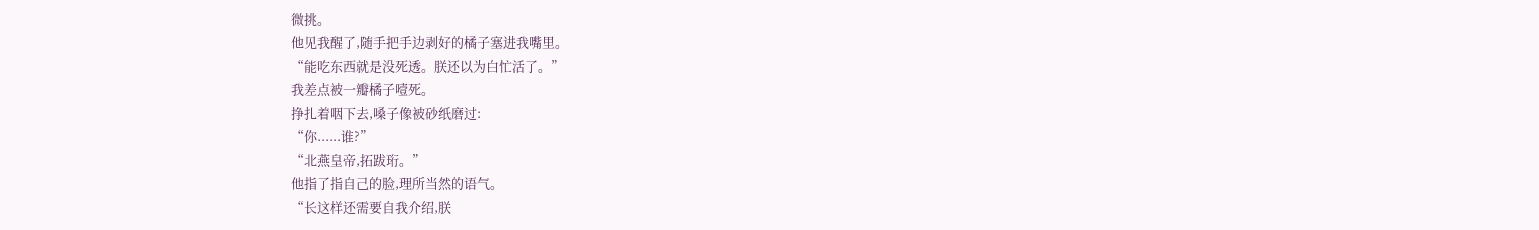微挑。
他见我醒了,随手把手边剥好的橘子塞进我嘴里。
“能吃东西就是没死透。朕还以为白忙活了。”
我差点被一瓣橘子噎死。
挣扎着咽下去,嗓子像被砂纸磨过:
“你......谁?”
“北燕皇帝,拓跋珩。”
他指了指自己的脸,理所当然的语气。
“长这样还需要自我介绍,朕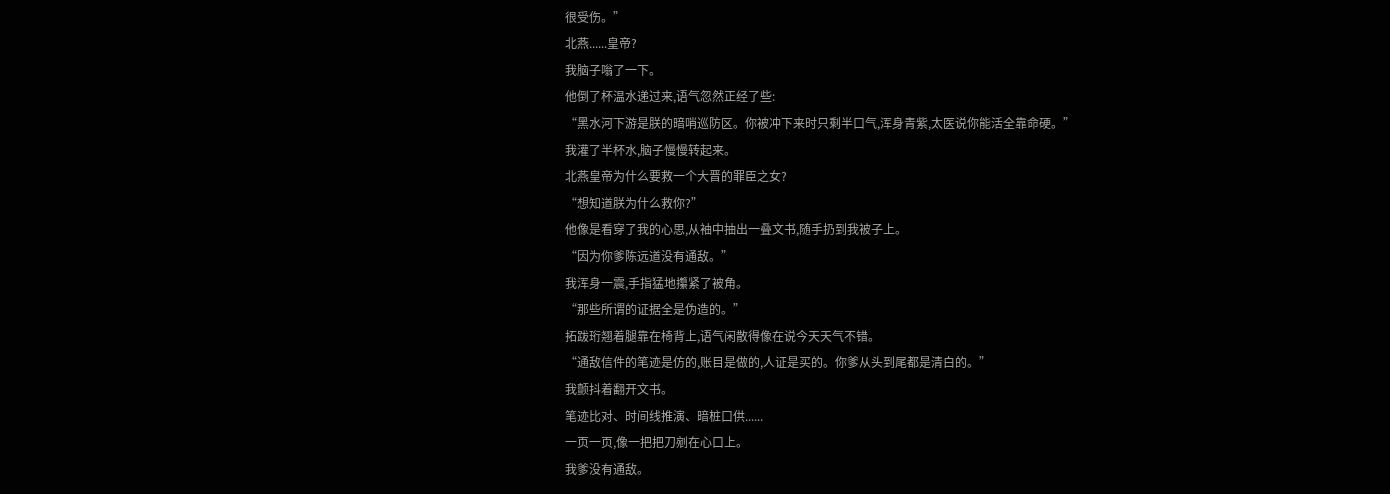很受伤。”
北燕......皇帝?
我脑子嗡了一下。
他倒了杯温水递过来,语气忽然正经了些:
“黑水河下游是朕的暗哨巡防区。你被冲下来时只剩半口气,浑身青紫,太医说你能活全靠命硬。”
我灌了半杯水,脑子慢慢转起来。
北燕皇帝为什么要救一个大晋的罪臣之女?
“想知道朕为什么救你?”
他像是看穿了我的心思,从袖中抽出一叠文书,随手扔到我被子上。
“因为你爹陈远道没有通敌。”
我浑身一震,手指猛地攥紧了被角。
“那些所谓的证据全是伪造的。”
拓跋珩翘着腿靠在椅背上,语气闲散得像在说今天天气不错。
“通敌信件的笔迹是仿的,账目是做的,人证是买的。你爹从头到尾都是清白的。”
我颤抖着翻开文书。
笔迹比对、时间线推演、暗桩口供......
一页一页,像一把把刀剜在心口上。
我爹没有通敌。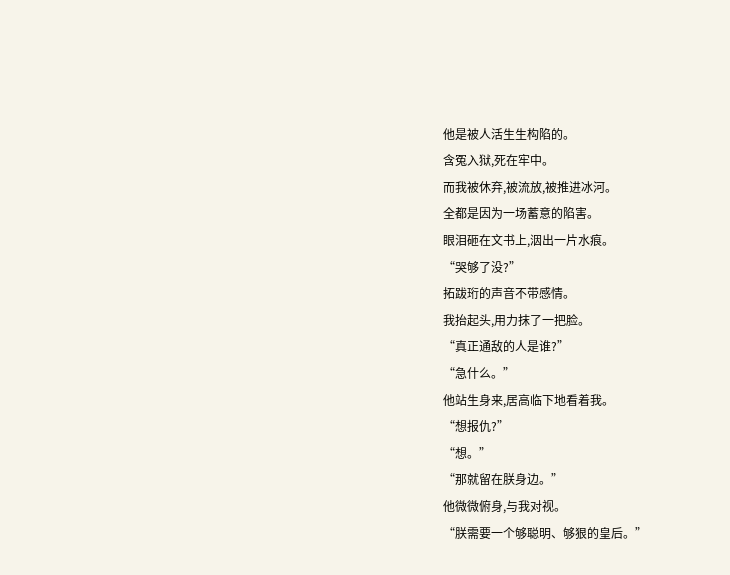他是被人活生生构陷的。
含冤入狱,死在牢中。
而我被休弃,被流放,被推进冰河。
全都是因为一场蓄意的陷害。
眼泪砸在文书上,洇出一片水痕。
“哭够了没?”
拓跋珩的声音不带感情。
我抬起头,用力抹了一把脸。
“真正通敌的人是谁?”
“急什么。”
他站生身来,居高临下地看着我。
“想报仇?”
“想。”
“那就留在朕身边。”
他微微俯身,与我对视。
“朕需要一个够聪明、够狠的皇后。”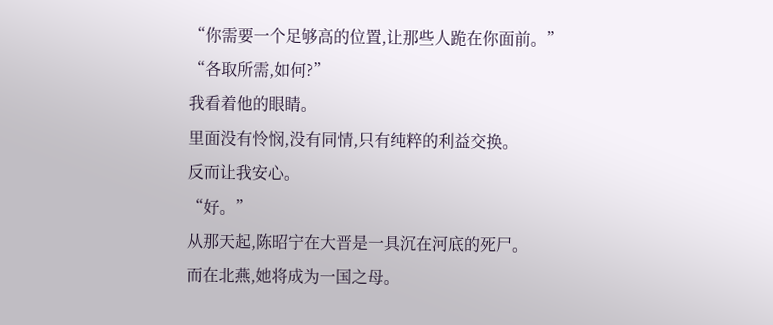“你需要一个足够高的位置,让那些人跪在你面前。”
“各取所需,如何?”
我看着他的眼睛。
里面没有怜悯,没有同情,只有纯粹的利益交换。
反而让我安心。
“好。”
从那天起,陈昭宁在大晋是一具沉在河底的死尸。
而在北燕,她将成为一国之母。